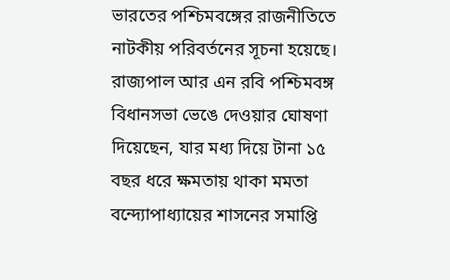ভারতের পশ্চিমবঙ্গের রাজনীতিতে নাটকীয় পরিবর্তনের সূচনা হয়েছে। রাজ্যপাল আর এন রবি পশ্চিমবঙ্গ বিধানসভা ভেঙে দেওয়ার ঘোষণা দিয়েছেন, যার মধ্য দিয়ে টানা ১৫ বছর ধরে ক্ষমতায় থাকা মমতা বন্দ্যোপাধ্যায়ের শাসনের সমাপ্তি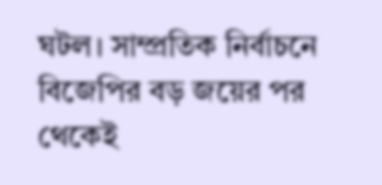ঘটল। সাম্প্রতিক নির্বাচনে বিজেপির বড় জয়ের পর থেকেই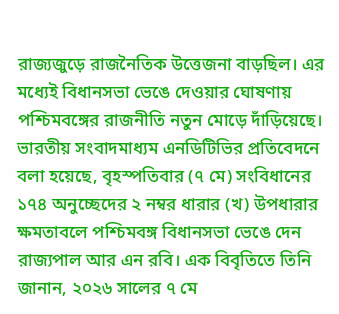রাজ্যজুড়ে রাজনৈতিক উত্তেজনা বাড়ছিল। এর মধ্যেই বিধানসভা ভেঙে দেওয়ার ঘোষণায় পশ্চিমবঙ্গের রাজনীতি নতুন মোড়ে দাঁড়িয়েছে।
ভারতীয় সংবাদমাধ্যম এনডিটিভির প্রতিবেদনে বলা হয়েছে, বৃহস্পতিবার (৭ মে) সংবিধানের ১৭৪ অনুচ্ছেদের ২ নম্বর ধারার (খ) উপধারার ক্ষমতাবলে পশ্চিমবঙ্গ বিধানসভা ভেঙে দেন রাজ্যপাল আর এন রবি। এক বিবৃতিতে তিনি জানান, ২০২৬ সালের ৭ মে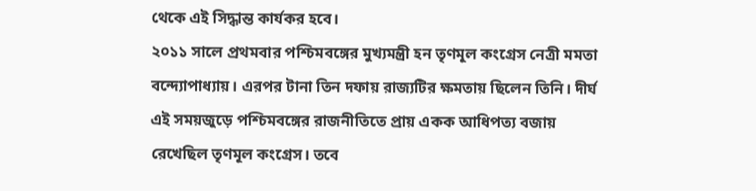থেকে এই সিদ্ধান্ত কার্যকর হবে।
২০১১ সালে প্রথমবার পশ্চিমবঙ্গের মুখ্যমন্ত্রী হন তৃণমূল কংগ্রেস নেত্রী মমতা বন্দ্যোপাধ্যায়। এরপর টানা তিন দফায় রাজ্যটির ক্ষমতায় ছিলেন তিনি। দীর্ঘ এই সময়জুড়ে পশ্চিমবঙ্গের রাজনীতিতে প্রায় একক আধিপত্য বজায় রেখেছিল তৃণমূল কংগ্রেস। তবে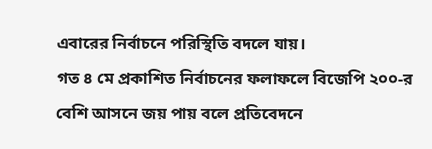এবারের নির্বাচনে পরিস্থিতি বদলে যায়।
গত ৪ মে প্রকাশিত নির্বাচনের ফলাফলে বিজেপি ২০০-র বেশি আসনে জয় পায় বলে প্রতিবেদনে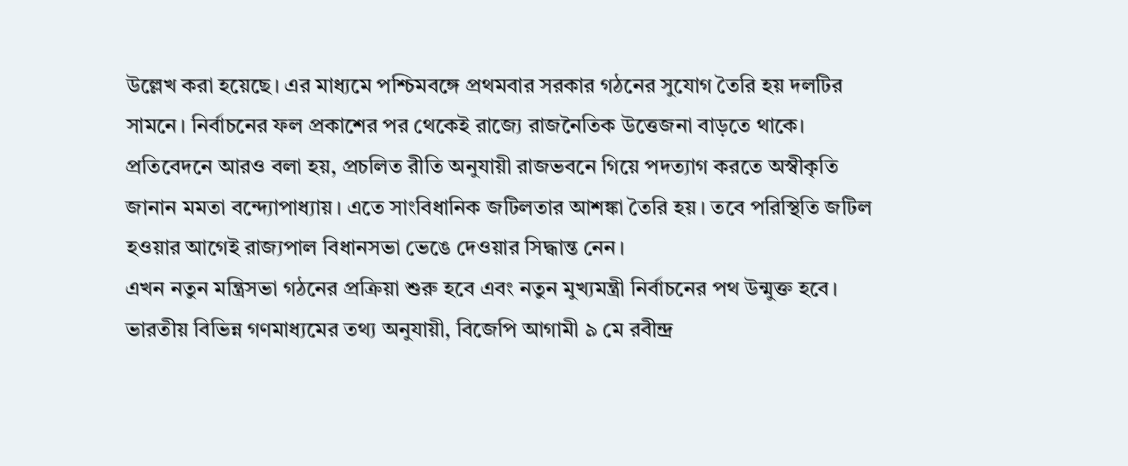উল্লেখ করা হয়েছে। এর মাধ্যমে পশ্চিমবঙ্গে প্রথমবার সরকার গঠনের সুযোগ তৈরি হয় দলটির সামনে। নির্বাচনের ফল প্রকাশের পর থেকেই রাজ্যে রাজনৈতিক উত্তেজনা বাড়তে থাকে।
প্রতিবেদনে আরও বলা হয়, প্রচলিত রীতি অনুযায়ী রাজভবনে গিয়ে পদত্যাগ করতে অস্বীকৃতি জানান মমতা বন্দ্যোপাধ্যায়। এতে সাংবিধানিক জটিলতার আশঙ্কা তৈরি হয়। তবে পরিস্থিতি জটিল হওয়ার আগেই রাজ্যপাল বিধানসভা ভেঙে দেওয়ার সিদ্ধান্ত নেন।
এখন নতুন মন্ত্রিসভা গঠনের প্রক্রিয়া শুরু হবে এবং নতুন মুখ্যমন্ত্রী নির্বাচনের পথ উন্মুক্ত হবে। ভারতীয় বিভিন্ন গণমাধ্যমের তথ্য অনুযায়ী, বিজেপি আগামী ৯ মে রবীন্দ্র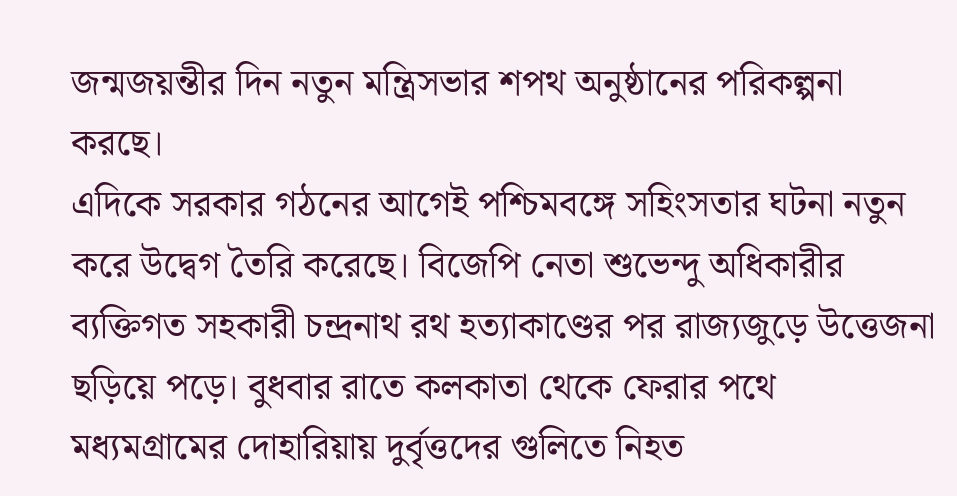জন্মজয়ন্তীর দিন নতুন মন্ত্রিসভার শপথ অনুষ্ঠানের পরিকল্পনা করছে।
এদিকে সরকার গঠনের আগেই পশ্চিমবঙ্গে সহিংসতার ঘটনা নতুন করে উদ্বেগ তৈরি করেছে। বিজেপি নেতা শুভেন্দু অধিকারীর ব্যক্তিগত সহকারী চন্দ্রনাথ রথ হত্যাকাণ্ডের পর রাজ্যজুড়ে উত্তেজনা ছড়িয়ে পড়ে। বুধবার রাতে কলকাতা থেকে ফেরার পথে মধ্যমগ্রামের দোহারিয়ায় দুর্বৃত্তদের গুলিতে নিহত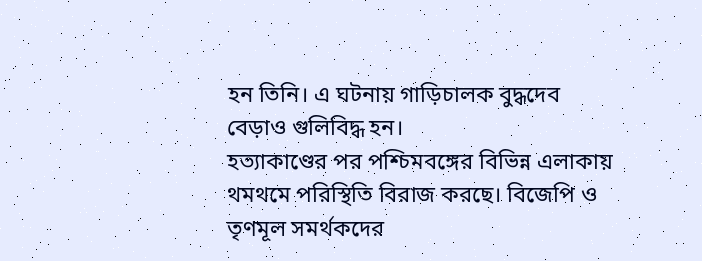হন তিনি। এ ঘটনায় গাড়িচালক বুদ্ধদেব বেড়াও গুলিবিদ্ধ হন।
হত্যাকাণ্ডের পর পশ্চিমবঙ্গের বিভিন্ন এলাকায় থমথমে পরিস্থিতি বিরাজ করছে। বিজেপি ও তৃণমূল সমর্থকদের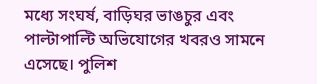মধ্যে সংঘর্ষ, বাড়িঘর ভাঙচুর এবং পাল্টাপাল্টি অভিযোগের খবরও সামনে এসেছে। পুলিশ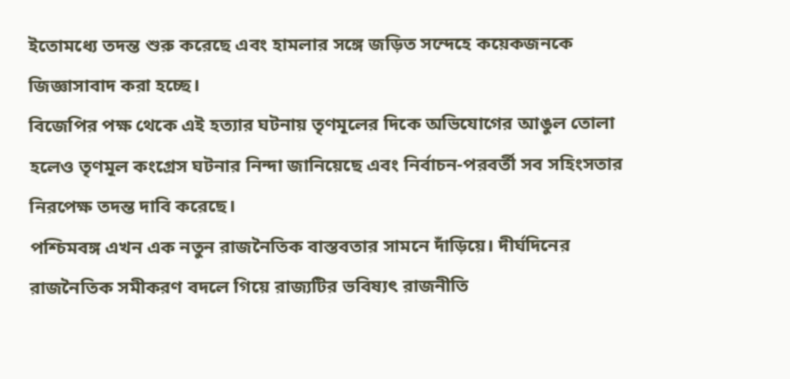ইতোমধ্যে তদন্ত শুরু করেছে এবং হামলার সঙ্গে জড়িত সন্দেহে কয়েকজনকে জিজ্ঞাসাবাদ করা হচ্ছে।
বিজেপির পক্ষ থেকে এই হত্যার ঘটনায় তৃণমূলের দিকে অভিযোগের আঙুল তোলা হলেও তৃণমূল কংগ্রেস ঘটনার নিন্দা জানিয়েছে এবং নির্বাচন-পরবর্তী সব সহিংসতার নিরপেক্ষ তদন্ত দাবি করেছে।
পশ্চিমবঙ্গ এখন এক নতুন রাজনৈতিক বাস্তবতার সামনে দাঁড়িয়ে। দীর্ঘদিনের রাজনৈতিক সমীকরণ বদলে গিয়ে রাজ্যটির ভবিষ্যৎ রাজনীতি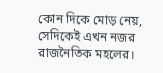কোন দিকে মোড় নেয়, সেদিকেই এখন নজর রাজনৈতিক মহলের।